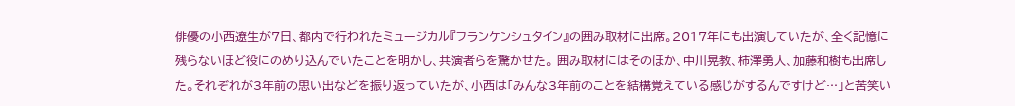俳優の小西遼生が7日、都内で行われたミュージカル『フランケンシュタイン』の囲み取材に出席。2017年にも出演していたが、全く記憶に残らないほど役にのめり込んでいたことを明かし、共演者らを驚かせた。 囲み取材にはそのほか、中川晃教、柿澤勇人、加藤和樹も出席した。それぞれが3年前の思い出などを振り返っていたが、小西は「みんな3年前のことを結構覚えている感じがするんですけど…」と苦笑い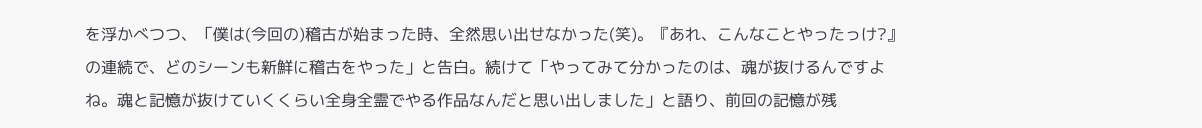を浮かべつつ、「僕は(今回の)稽古が始まった時、全然思い出せなかった(笑)。『あれ、こんなことやったっけ?』の連続で、どのシーンも新鮮に稽古をやった」と告白。続けて「やってみて分かったのは、魂が抜けるんですよね。魂と記憶が抜けていくくらい全身全霊でやる作品なんだと思い出しました」と語り、前回の記憶が残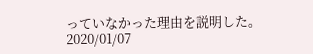っていなかった理由を説明した。
2020/01/07